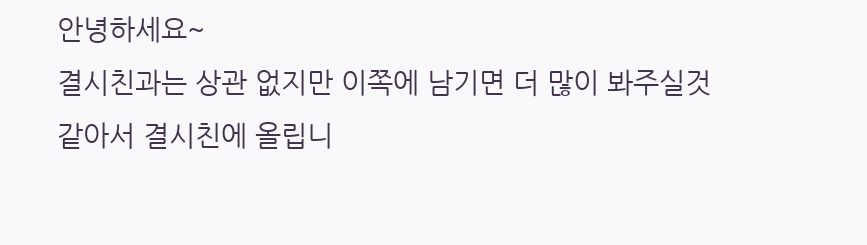안녕하세요~
결시친과는 상관 없지만 이쪽에 남기면 더 많이 봐주실것 같아서 결시친에 올립니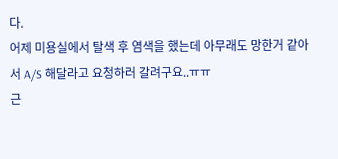다.
어제 미용실에서 탈색 후 염색을 했는데 아무래도 망한거 같아서 A/S 해달라고 요청하러 갈려구요..ㅠㅠ
근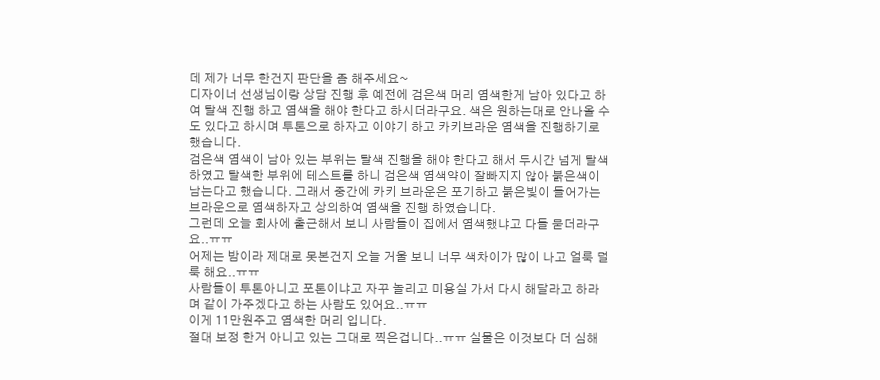데 제가 너무 한건지 판단을 좀 해주세요~
디자이너 선생님이랑 상담 진행 후 예전에 검은색 머리 염색한게 남아 있다고 하여 탈색 진행 하고 염색을 해야 한다고 하시더라구요. 색은 원하는대로 안나올 수도 있다고 하시며 투톤으로 하자고 이야기 하고 카키브라운 염색을 진행하기로 했습니다.
검은색 염색이 남아 있는 부위는 탈색 진행을 해야 한다고 해서 두시간 넘게 탈색 하였고 탈색한 부위에 테스트를 하니 검은색 염색약이 잘빠지지 않아 붉은색이 남는다고 했습니다. 그래서 중간에 카키 브라운은 포기하고 붉은빛이 들어가는 브라운으로 염색하자고 상의하여 염색을 진행 하였습니다.
그런데 오늘 회사에 출근해서 보니 사람들이 집에서 염색했냐고 다들 묻더라구요..ㅠㅠ
어제는 밤이라 제대로 못본건지 오늘 거울 보니 너무 색차이가 많이 나고 얼룩 덜룩 해요..ㅠㅠ
사람들이 투톤아니고 포톤이냐고 자꾸 놀리고 미용실 가서 다시 해달라고 하라며 같이 가주겠다고 하는 사람도 있어요..ㅠㅠ
이게 11만원주고 염색한 머리 입니다.
절대 보정 한거 아니고 있는 그대로 찍은겁니다..ㅠㅠ 실물은 이것보다 더 심해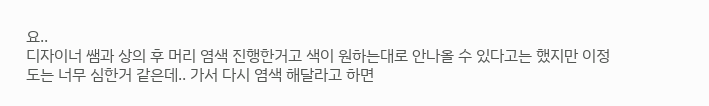요..
디자이너 쌤과 상의 후 머리 염색 진행한거고 색이 원하는대로 안나올 수 있다고는 했지만 이정도는 너무 심한거 같은데.. 가서 다시 염색 해달라고 하면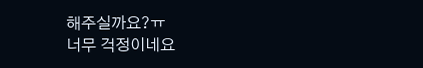해주실까요?ㅠ
너무 걱정이네요